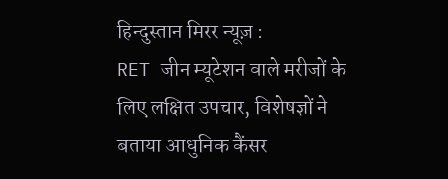हिन्दुस्तान मिरर न्यूज़ :
RET जीन म्यूटेशन वाले मरीजों के लिए लक्षित उपचार, विशेषज्ञों ने बताया आधुनिक कैंसर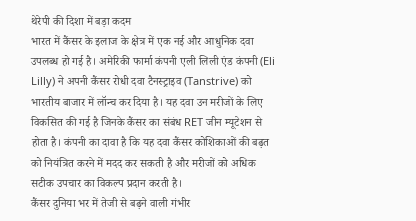थेरेपी की दिशा में बड़ा कदम
भारत में कैंसर के इलाज के क्षेत्र में एक नई और आधुनिक दवा उपलब्ध हो गई है। अमेरिकी फार्मा कंपनी एली लिली एंड कंपनी (Eli Lilly) ने अपनी कैंसर रोधी दवा टैनस्ट्राइव (Tanstrive) को भारतीय बाजार में लॉन्च कर दिया है। यह दवा उन मरीजों के लिए विकसित की गई है जिनके कैंसर का संबंध RET जीन म्यूटेशन से होता है। कंपनी का दावा है कि यह दवा कैंसर कोशिकाओं की बढ़त को नियंत्रित करने में मदद कर सकती है और मरीजों को अधिक सटीक उपचार का विकल्प प्रदान करती है।
कैंसर दुनिया भर में तेजी से बढ़ने वाली गंभीर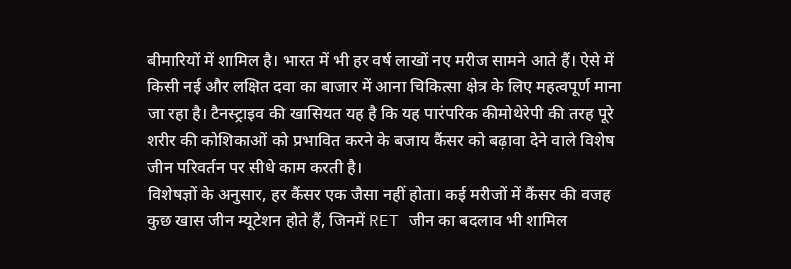बीमारियों में शामिल है। भारत में भी हर वर्ष लाखों नए मरीज सामने आते हैं। ऐसे में किसी नई और लक्षित दवा का बाजार में आना चिकित्सा क्षेत्र के लिए महत्वपूर्ण माना जा रहा है। टैनस्ट्राइव की खासियत यह है कि यह पारंपरिक कीमोथेरेपी की तरह पूरे शरीर की कोशिकाओं को प्रभावित करने के बजाय कैंसर को बढ़ावा देने वाले विशेष जीन परिवर्तन पर सीधे काम करती है।
विशेषज्ञों के अनुसार, हर कैंसर एक जैसा नहीं होता। कई मरीजों में कैंसर की वजह कुछ खास जीन म्यूटेशन होते हैं, जिनमें RET जीन का बदलाव भी शामिल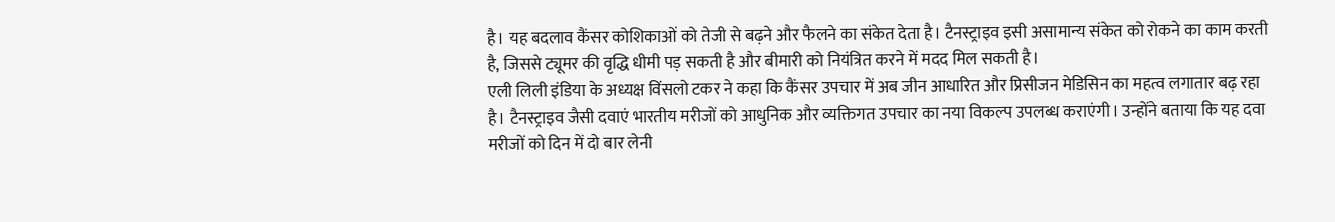है। यह बदलाव कैंसर कोशिकाओं को तेजी से बढ़ने और फैलने का संकेत देता है। टैनस्ट्राइव इसी असामान्य संकेत को रोकने का काम करती है, जिससे ट्यूमर की वृद्धि धीमी पड़ सकती है और बीमारी को नियंत्रित करने में मदद मिल सकती है।
एली लिली इंडिया के अध्यक्ष विंसलो टकर ने कहा कि कैंसर उपचार में अब जीन आधारित और प्रिसीजन मेडिसिन का महत्व लगातार बढ़ रहा है। टैनस्ट्राइव जैसी दवाएं भारतीय मरीजों को आधुनिक और व्यक्तिगत उपचार का नया विकल्प उपलब्ध कराएंगी। उन्होंने बताया कि यह दवा मरीजों को दिन में दो बार लेनी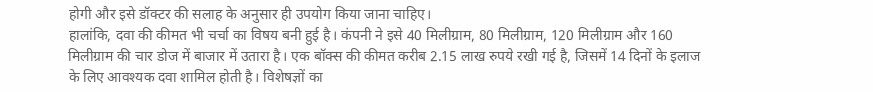होगी और इसे डॉक्टर की सलाह के अनुसार ही उपयोग किया जाना चाहिए।
हालांकि, दवा की कीमत भी चर्चा का विषय बनी हुई है। कंपनी ने इसे 40 मिलीग्राम, 80 मिलीग्राम, 120 मिलीग्राम और 160 मिलीग्राम की चार डोज में बाजार में उतारा है। एक बॉक्स की कीमत करीब 2.15 लाख रुपये रखी गई है, जिसमें 14 दिनों के इलाज के लिए आवश्यक दवा शामिल होती है। विशेषज्ञों का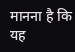मानना है कि यह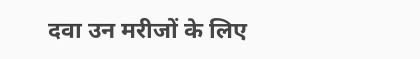दवा उन मरीजों के लिए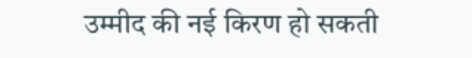उम्मीद की नई किरण हो सकती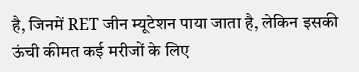है, जिनमें RET जीन म्यूटेशन पाया जाता है, लेकिन इसकी ऊंची कीमत कई मरीजों के लिए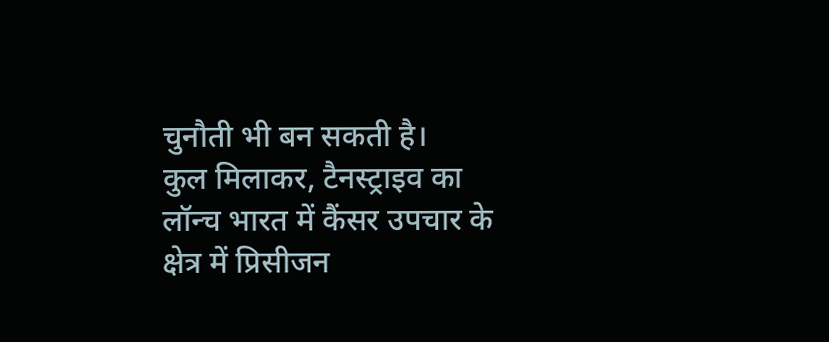चुनौती भी बन सकती है।
कुल मिलाकर, टैनस्ट्राइव का लॉन्च भारत में कैंसर उपचार के क्षेत्र में प्रिसीजन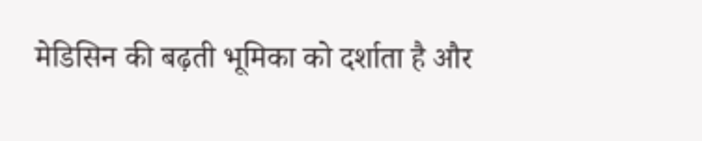मेडिसिन की बढ़ती भूमिका को दर्शाता है और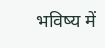भविष्य में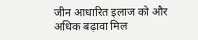जीन आधारित इलाज को और अधिक बढ़ावा मिल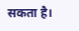सकता है।